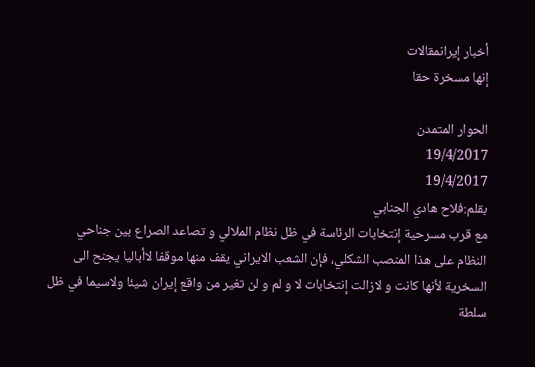أخبار إيرانمقالات
إنها مسخرة حقا

الحوار المتمدن
19/4/2017
19/4/2017
بقلم:فلاح هادي الجنابي
مع قرب مسرحية إنتخابات الرئاسة في ظل نظام الملالي و تصاعد الصراع بين جناحي النظام علی هذا المنصب الشکلي، فإن الشعب الايراني يقف منها موقفا لاأباليا يجنح الی السخرية لأنها کانت و لازالت إنتخابات لا و لم و لن تغير من واقع إيران شيئا ولاسيما في ظل سلطة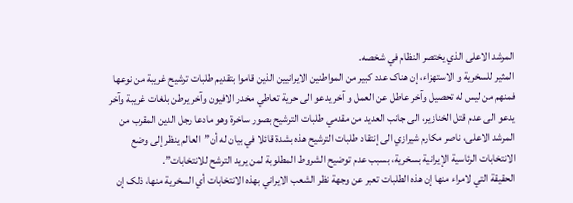المرشد الاعلی الذي يختصر النظام في شخصه.
المثير للسخرية و الاستهزاء، إن هناک عدد کبير من المواطنين الايرانيين الذين قاموا بتقديم طلبات ترشيح غريبة من نوعها فمنهم من ليس له تحصيل وآخر عاطل عن العمل و آخر يدعو الی حرية تعاطي مخدر الافيون وآخر يرطن بلغات غريبة وآخر يدعو الی عدم قتل الخنازير، الی جانب العديد من مقدمي طلبات الترشيح بصور ساخرة وهو مادعا رجل الدين المقرب من المرشد الاعلی، ناصر مکارم شيرازي الی إنتقاد طلبات الترشيح هذه بشدة قائلا في بيان له أن”العالم ينظر إلی وضع الانتخابات الرئاسية الإيرانية بسخرية، بسبب عدم توضيح الشروط المطلوبة لمن يريد الترشح للانتخابات”.
الحقيقة التي لامراء منها إن هذه الطلبات تعبر عن وجهة نظر الشعب الايراني بهذه الانتخابات أي السخرية منها، ذلک إن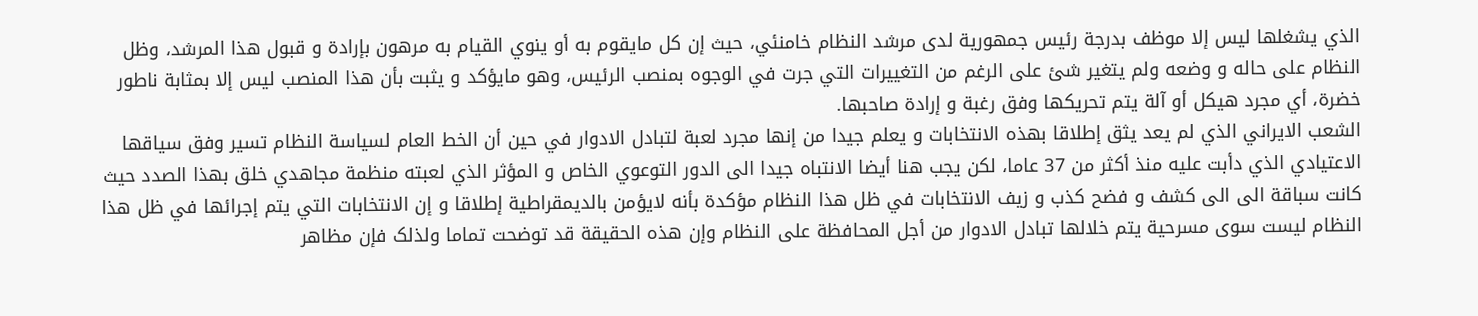الذي يشغلها ليس إلا موظف بدرجة رئيس جمهورية لدی مرشد النظام خامنئي، حيث إن کل مايقوم به أو ينوي القيام به مرهون بإرادة و قبول هذا المرشد، وظل النظام علی حاله و وضعه ولم يتغير شئ علی الرغم من التغييرات التي جرت في الوجوه بمنصب الرئيس، وهو مايؤکد و يثبت بأن هذا المنصب ليس إلا بمثابة ناطور خضرة، أي مجرد هيکل أو آلة يتم تحريکها وفق رغبة و إرادة صاحبها.
الشعب الايراني الذي لم يعد يثق إطلاقا بهذه الانتخابات و يعلم جيدا من إنها مجرد لعبة لتبادل الادوار في حين أن الخط العام لسياسة النظام تسير وفق سياقها الاعتيادي الذي دأبت عليه منذ أکثر من 37 عاما، لکن يجب هنا أيضا الانتباه جيدا الی الدور التوعوي الخاص و المؤثر الذي لعبته منظمة مجاهدي خلق بهذا الصدد حيث کانت سباقة الی الی کشف و فضح کذب و زيف الانتخابات في ظل هذا النظام مؤکدة بأنه لايؤمن بالديمقراطية إطلاقا و إن الانتخابات التي يتم إجرائها في ظل هذا النظام ليست سوی مسرحية يتم خلالها تبادل الادوار من أجل المحافظة علی النظام وإن هذه الحقيقة قد توضحت تماما ولذلک فإن مظاهر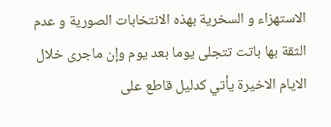الاستهزاء و السخرية بهذه الانتخابات الصورية و عدم الثقة بها باتت تتجلی يوما بعد يوم وإن ماجری خلال الايام الاخيرة يأتي کدليل قاطع علی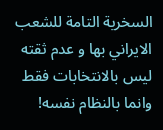السخرية التامة للشعب الايراني بها و عدم ثقته ليس بالانتخابات فقط وانما بالنظام نفسه!